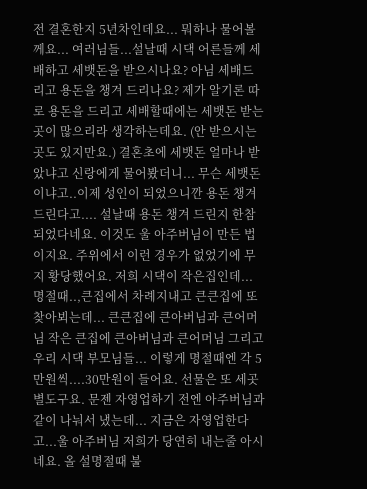전 결혼한지 5년차인데요... 뭐하나 물어볼께요... 여러님들...설날때 시댁 어른들께 세배하고 세뱃돈을 받으시나요? 아님 세배드리고 용돈을 챙겨 드리나요? 제가 알기론 따로 용돈을 드리고 세배할때에는 세뱃돈 받는곳이 많으리라 생각하는데요. (안 받으시는곳도 있지만요.) 결혼초에 세뱃돈 얼마나 받았냐고 신랑에게 물어봤더니... 무슨 세뱃돈이냐고..이제 성인이 되었으니깐 용돈 챙겨드린다고.... 설날때 용돈 챙겨 드린지 한참 되었다네요. 이것도 울 아주버님이 만든 법이지요. 주위에서 이런 경우가 없었기에 무지 황당했어요. 저희 시댁이 작은집인데... 명절때..,큰집에서 차례지내고 큰큰집에 또 찾아뵈는데... 큰큰집에 큰아버님과 큰어머님 작은 큰집에 큰아버님과 큰어머님 그리고 우리 시댁 부모님들... 이렇게 명절때엔 각 5만원씩....30만원이 들어요. 선물은 또 세곳 별도구요. 문젠 자영업하기 전엔 아주버님과 같이 나눠서 냈는데... 지금은 자영업한다고...울 아주버님 저희가 당연히 내는줄 아시네요. 올 설명절때 불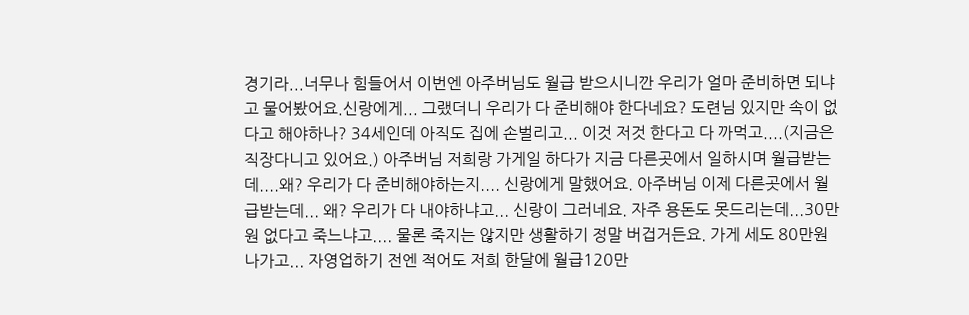경기라...너무나 힘들어서 이번엔 아주버님도 월급 받으시니깐 우리가 얼마 준비하면 되냐고 물어봤어요.신랑에게... 그랬더니 우리가 다 준비해야 한다네요? 도련님 있지만 속이 없다고 해야하나? 34세인데 아직도 집에 손벌리고... 이것 저것 한다고 다 까먹고....(지금은 직장다니고 있어요.) 아주버님 저희랑 가게일 하다가 지금 다른곳에서 일하시며 월급받는데....왜? 우리가 다 준비해야하는지.... 신랑에게 말했어요. 아주버님 이제 다른곳에서 월급받는데... 왜? 우리가 다 내야하냐고... 신랑이 그러네요. 자주 용돈도 못드리는데...30만원 없다고 죽느냐고.... 물론 죽지는 않지만 생활하기 정말 버겁거든요. 가게 세도 80만원 나가고... 자영업하기 전엔 적어도 저희 한달에 월급120만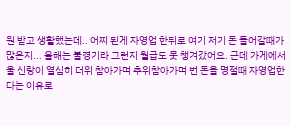원 받고 생활했는데.. 어찌 된게 자영업 한뒤로 여기 저기 돈 들어갈때가 많은지... 올해는 불경기라 그런지 월급도 못 챙겨갔어요. 근데 가게에서 울 신랑이 열심히 더위 참아가며 추위참아가며 번 돈을 명절때 자영업한다는 이유로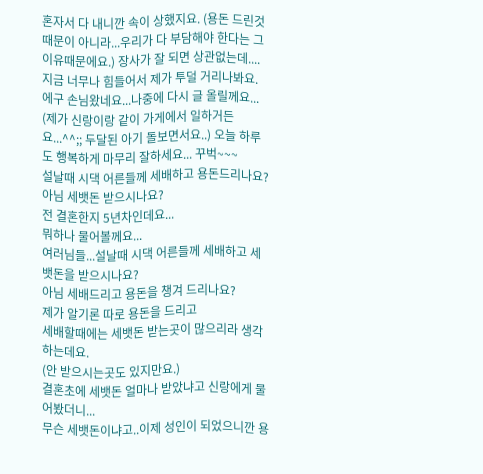혼자서 다 내니깐 속이 상했지요. (용돈 드린것 때문이 아니라...우리가 다 부담해야 한다는 그 이유때문에요.) 장사가 잘 되면 상관없는데....지금 너무나 힘들어서 제가 투덜 거리나봐요. 에구 손님왔네요...나중에 다시 글 올릴께요... (제가 신랑이랑 같이 가게에서 일하거든요...^^;; 두달된 아기 돌보면서요..) 오늘 하루도 행복하게 마무리 잘하세요... 꾸벅~~~
설날때 시댁 어른들께 세배하고 용돈드리나요? 아님 세뱃돈 받으시나요?
전 결혼한지 5년차인데요...
뭐하나 물어볼께요...
여러님들...설날때 시댁 어른들께 세배하고 세뱃돈을 받으시나요?
아님 세배드리고 용돈을 챙겨 드리나요?
제가 알기론 따로 용돈을 드리고
세배할때에는 세뱃돈 받는곳이 많으리라 생각하는데요.
(안 받으시는곳도 있지만요.)
결혼초에 세뱃돈 얼마나 받았냐고 신랑에게 물어봤더니...
무슨 세뱃돈이냐고..이제 성인이 되었으니깐 용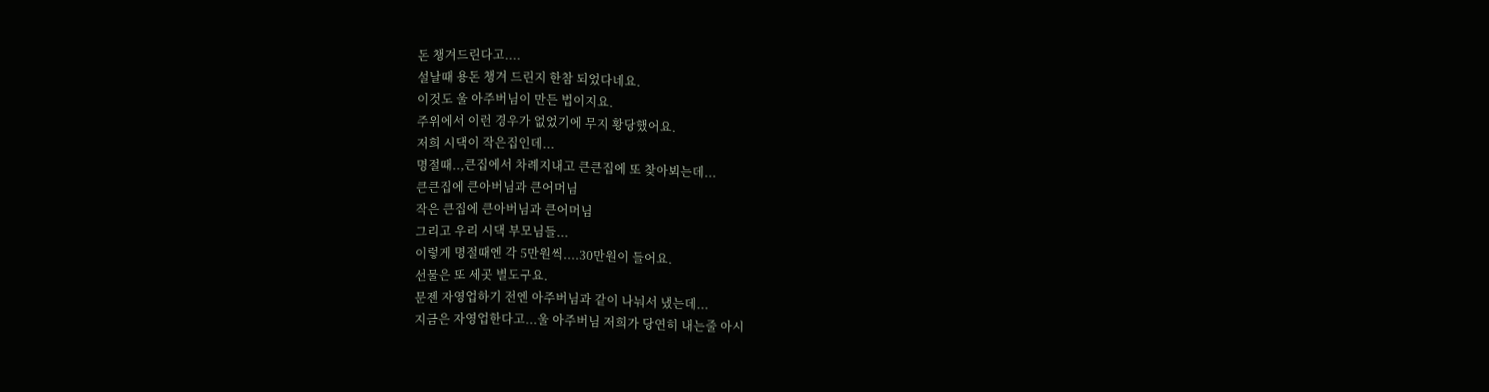돈 챙겨드린다고....
설날때 용돈 챙겨 드린지 한참 되었다네요.
이것도 울 아주버님이 만든 법이지요.
주위에서 이런 경우가 없었기에 무지 황당했어요.
저희 시댁이 작은집인데...
명절때..,큰집에서 차례지내고 큰큰집에 또 찾아뵈는데...
큰큰집에 큰아버님과 큰어머님
작은 큰집에 큰아버님과 큰어머님
그리고 우리 시댁 부모님들...
이렇게 명절때엔 각 5만원씩....30만원이 들어요.
선물은 또 세곳 별도구요.
문젠 자영업하기 전엔 아주버님과 같이 나눠서 냈는데...
지금은 자영업한다고...울 아주버님 저희가 당연히 내는줄 아시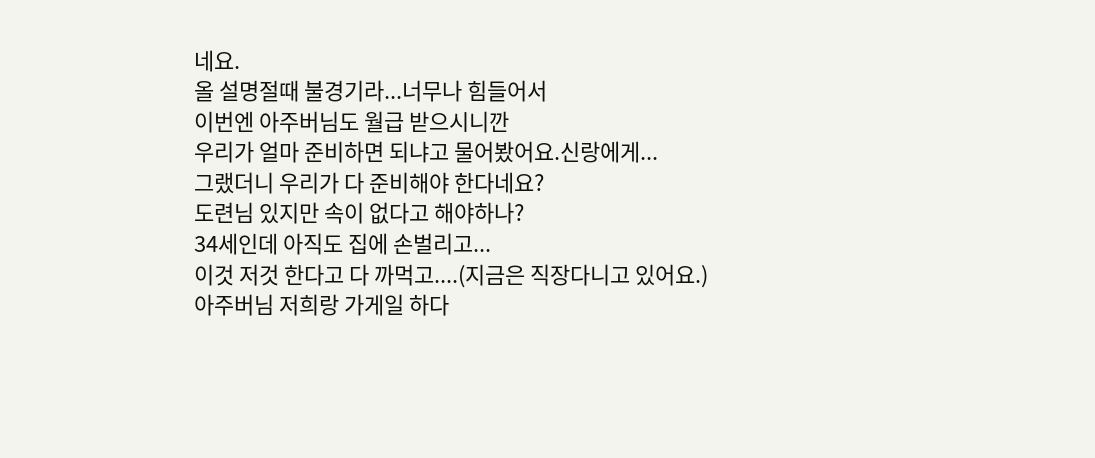네요.
올 설명절때 불경기라...너무나 힘들어서
이번엔 아주버님도 월급 받으시니깐
우리가 얼마 준비하면 되냐고 물어봤어요.신랑에게...
그랬더니 우리가 다 준비해야 한다네요?
도련님 있지만 속이 없다고 해야하나?
34세인데 아직도 집에 손벌리고...
이것 저것 한다고 다 까먹고....(지금은 직장다니고 있어요.)
아주버님 저희랑 가게일 하다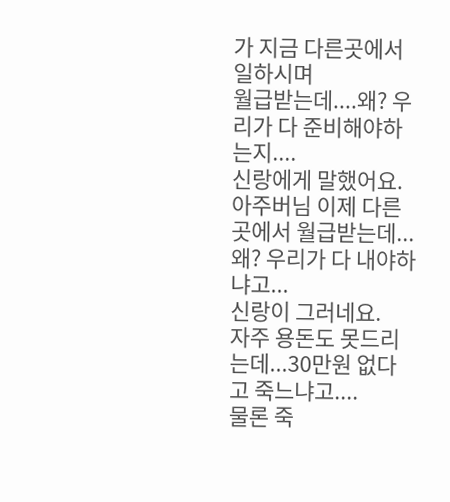가 지금 다른곳에서 일하시며
월급받는데....왜? 우리가 다 준비해야하는지....
신랑에게 말했어요.
아주버님 이제 다른곳에서 월급받는데...
왜? 우리가 다 내야하냐고...
신랑이 그러네요.
자주 용돈도 못드리는데...30만원 없다고 죽느냐고....
물론 죽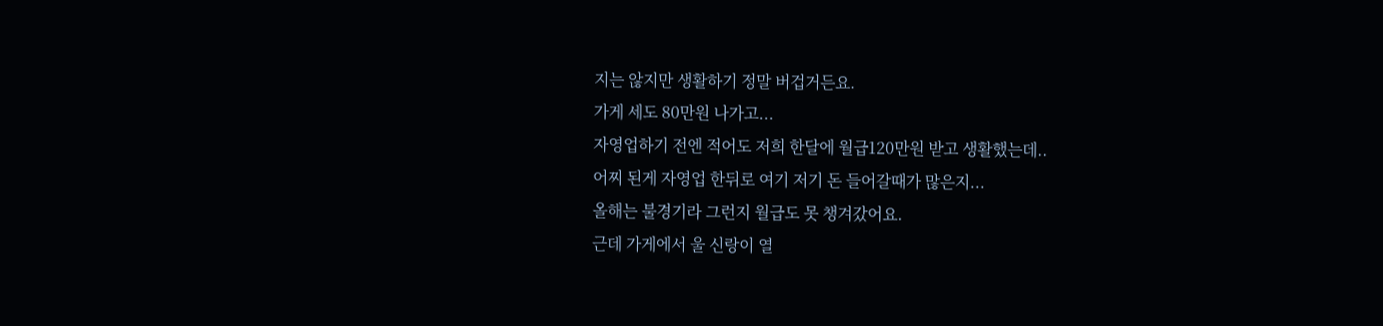지는 않지만 생활하기 정말 버겁거든요.
가게 세도 80만원 나가고...
자영업하기 전엔 적어도 저희 한달에 월급120만원 받고 생활했는데..
어찌 된게 자영업 한뒤로 여기 저기 돈 들어갈때가 많은지...
올해는 불경기라 그런지 월급도 못 챙겨갔어요.
근데 가게에서 울 신랑이 열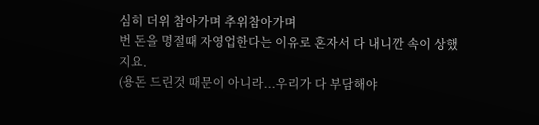심히 더위 참아가며 추위참아가며
번 돈을 명절때 자영업한다는 이유로 혼자서 다 내니깐 속이 상했지요.
(용돈 드린것 때문이 아니라...우리가 다 부담해야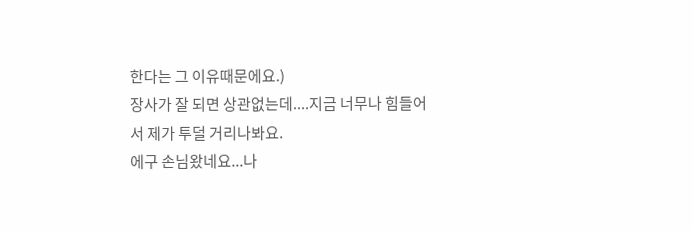한다는 그 이유때문에요.)
장사가 잘 되면 상관없는데....지금 너무나 힘들어서 제가 투덜 거리나봐요.
에구 손님왔네요...나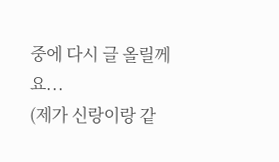중에 다시 글 올릴께요...
(제가 신랑이랑 같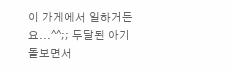이 가게에서 일하거든요...^^;; 두달된 아기 돌보면서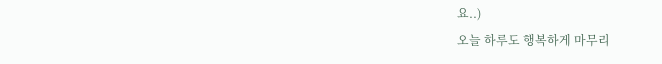요..)
오늘 하루도 행복하게 마무리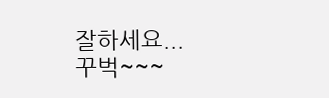잘하세요...
꾸벅~~~